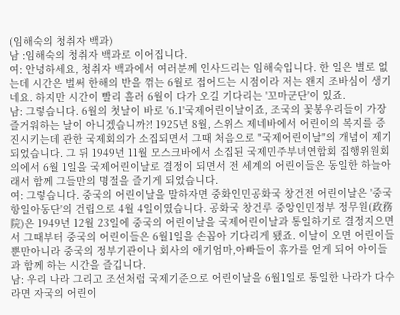(임해숙의 청취자 백과)
남 :임해숙의 청취자 백과로 이어집니다.
여: 안녕하세요, 청취자 백과에서 여러분께 인사드리는 임해숙입니다. 한 일은 별로 없는데 시간은 벌써 한해의 반을 꺾는 6월로 접어드는 시점이라 저는 왠지 조바심이 생기네요. 하지만 시간이 빨리 흘러 6월이 다가 오길 기다리는 '꼬마군단'이 있죠.
남: 그렇습니다. 6월의 첫날이 바로 '6.1'국제어린이날이죠, 조국의 꽃봉우리들이 가장 즐거워하는 날이 아니겠습니까?! 1925년 8월, 스위스 제네바에서 어린이의 복지를 증진시키는데 관한 국제회의가 소집되면서 그때 처음으로 "국제어린이날"의 개념이 제기되었습니다. 그 뒤 1949년 11월 모스크바에서 소집된 국제민주부녀연합회 집행위원회의에서 6월 1일을 국제어린이날로 결정이 되면서 전 세계의 어린이들은 동일한 하늘아래서 함께 그들만의 명절을 즐기게 되었습니다.
여: 그렇습니다. 중국의 어린이날을 말하자면 중화인민공화국 창건전 어린이날은 '중국항일아동단'의 건립으로 4월 4일이였습니다. 공화국 창건루 중앙인민정부 정무원(政務院)은 1949년 12월 23일에 중국의 어린이날을 국제어린이날과 통일하기로 결정지으면서 그때부터 중국의 어린이들은 6월1일을 손꼽아 기다리게 됐죠. 이날이 오면 어린이들 뿐만아니라 중국의 정부기관이나 회사의 애기엄마,아빠들이 휴가를 얻게 되어 아이들과 함께 하는 시간을 즐깁니다.
남: 우리 나라 그리고 조선처럼 국제기준으로 어린이날을 6월1일로 통일한 나라가 다수라면 자국의 어린이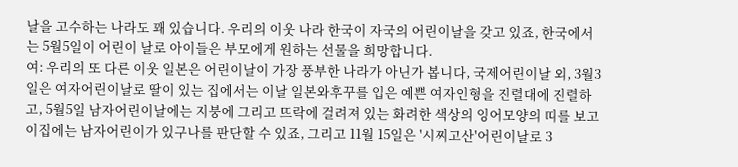날을 고수하는 나라도 꽤 있습니다. 우리의 이웃 나라 한국이 자국의 어린이날을 갖고 있죠, 한국에서는 5월5일이 어린이 날로 아이들은 부모에게 원하는 선물을 희망합니다.
여: 우리의 또 다른 이웃 일본은 어린이날이 가장 풍부한 나라가 아닌가 봅니다, 국제어린이날 외, 3월3일은 여자어린이날로 딸이 있는 집에서는 이날 일본와후꾸를 입은 예쁜 여자인형을 진렬대에 진렬하고, 5월5일 남자어린이날에는 지붕에 그리고 뜨락에 걸려져 있는 화려한 색상의 잉어모양의 띠를 보고 이집에는 남자어린이가 있구나를 판단할 수 있죠, 그리고 11월 15일은 '시찌고산'어린이날로 3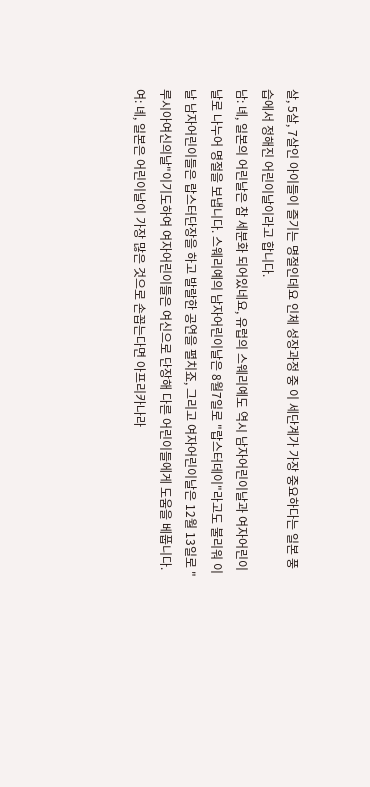살, 5살, 7살인 아이들이 즐기는 명절인데요 인체 성장과정 중 이 세단계가 가장 중요하다는 일본 풍습에서 정해진 어린이날이라고 합니다.
남: 녜, 일본의 어린날은 참 세분화 되어있네요, 유럽의 스웨리예도 역시 남자어린이날과 여자어린이날로 나누어 명절을 보냅니다. 스웨리예의 남자어린이날은 8월7일로 "랍스터데이"라고도 불리워 이날 남자어린이들은 랍스터단장을 하고 발랄한 공연을 펼치죠, 그리고 여자어린이날은 12월 13일로 "루시아여신의날"이기도하여 여자어린이들은 여신으로 단장해 다른 어린이들에게 도움을 베풉니다.
여: 녜, 일본은 어린이날이 가장 많은 것으로 손꼽는다면 아프리카나라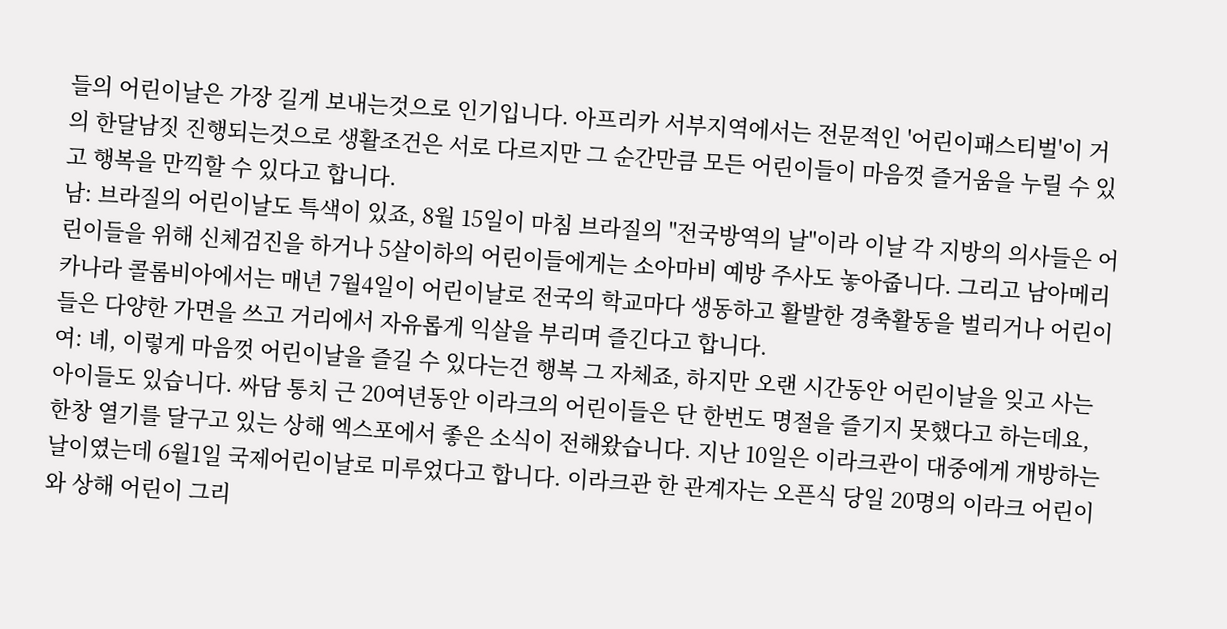들의 어린이날은 가장 길게 보내는것으로 인기입니다. 아프리카 서부지역에서는 전문적인 '어린이패스티벌'이 거의 한달남짓 진행되는것으로 생활조건은 서로 다르지만 그 순간만큼 모든 어린이들이 마음껏 즐거움을 누릴 수 있고 행복을 만끽할 수 있다고 합니다.
남: 브라질의 어린이날도 특색이 있죠, 8월 15일이 마침 브라질의 "전국방역의 날"이라 이날 각 지방의 의사들은 어린이들을 위해 신체검진을 하거나 5살이하의 어린이들에게는 소아마비 예방 주사도 놓아줍니다. 그리고 남아메리카나라 콜롬비아에서는 매년 7월4일이 어린이날로 전국의 학교마다 생동하고 활발한 경축활동을 벌리거나 어린이들은 다양한 가면을 쓰고 거리에서 자유롭게 익살을 부리며 즐긴다고 합니다.
여: 녜, 이렇게 마음껏 어린이날을 즐길 수 있다는건 행복 그 자체죠, 하지만 오랜 시간동안 어린이날을 잊고 사는 아이들도 있습니다. 싸담 통치 근 20여년동안 이라크의 어린이들은 단 한번도 명절을 즐기지 못했다고 하는데요, 한창 열기를 달구고 있는 상해 엑스포에서 좋은 소식이 전해왔습니다. 지난 10일은 이라크관이 대중에게 개방하는 날이였는데 6월1일 국제어린이날로 미루었다고 합니다. 이라크관 한 관계자는 오픈식 당일 20명의 이라크 어린이와 상해 어린이 그리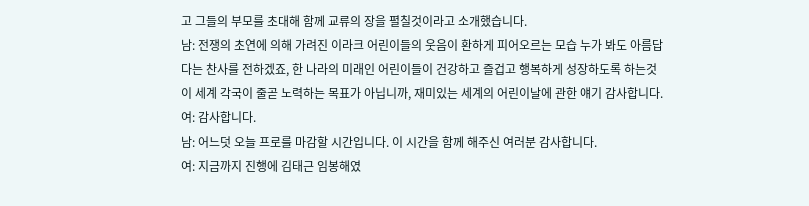고 그들의 부모를 초대해 함께 교류의 장을 펼칠것이라고 소개했습니다.
남: 전쟁의 초연에 의해 가려진 이라크 어린이들의 웃음이 환하게 피어오르는 모습 누가 봐도 아름답다는 찬사를 전하겠죠, 한 나라의 미래인 어린이들이 건강하고 즐겁고 행복하게 성장하도록 하는것이 세계 각국이 줄곧 노력하는 목표가 아닙니까, 재미있는 세계의 어린이날에 관한 얘기 감사합니다.
여: 감사합니다.
남: 어느덧 오늘 프로를 마감할 시간입니다. 이 시간을 함께 해주신 여러분 감사합니다.
여: 지금까지 진행에 김태근 임봉해였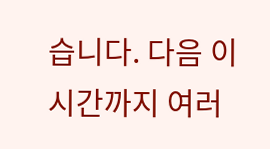습니다. 다음 이 시간까지 여러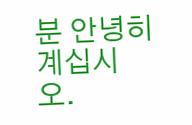분 안녕히 계십시오.